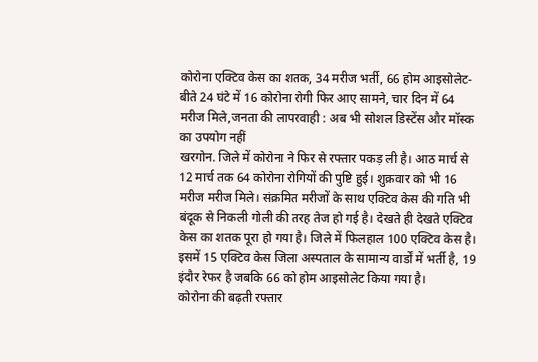कोरोना एक्टिव केस का शतक, 34 मरीज भर्ती, 66 होम आइसोलेट-बीते 24 घंटे में 16 कोरोना रोगी फिर आए सामने, चार दिन में 64 मरीज मिले,जनता की लापरवाही : अब भी सोशल डिस्टेंस और मॉस्क का उपयोग नहीं
खरगोन. जिले में कोरोना ने फिर से रफ्तार पकड़ ली है। आठ मार्च से 12 मार्च तक 64 कोरोना रोगियों की पुष्टि हुई। शुक्रवार को भी 16 मरीज मरीज मिले। संक्रमित मरीजों के साथ एक्टिव केस की गति भी बंदूक से निकली गोली की तरह तेज हो गई है। देखते ही देखते एक्टिव केस का शतक पूरा हो गया है। जिले में फिलहाल 100 एक्टिव केस है। इसमें 15 एक्टिव केस जिला अस्पताल के सामान्य वार्डों में भर्ती है, 19 इंदौर रेफर है जबकि 66 को होम आइसोलेट किया गया है।
कोरोना की बढ़ती रफ्तार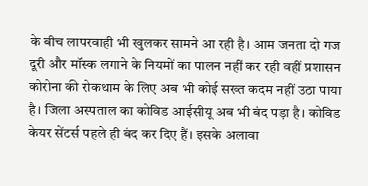के बीच लापरवाही भी खुलकर सामने आ रही है। आम जनता दो गज दूरी और मॉस्क लगाने के नियमों का पालन नहीं कर रही वहीं प्रशासन कोरोना की रोकथाम के लिए अब भी कोई सख्त कदम नहीं उठा पाया है। जिला अस्पताल का कोविड आईसीयू अब भी बंद पड़ा है। कोविड केयर सेंटर्स पहले ही बंद कर दिए हैं। इसके अलावा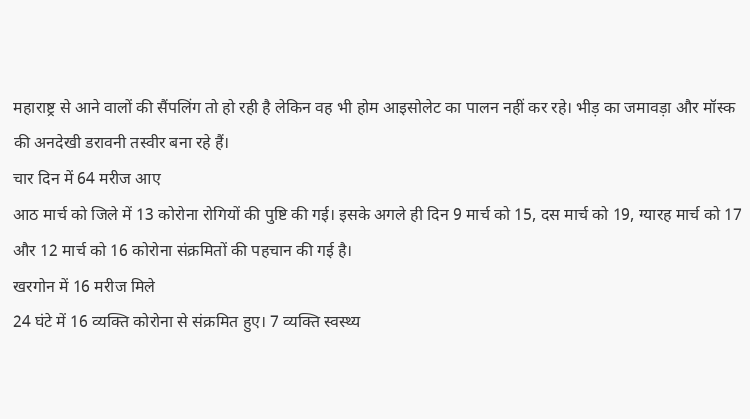महाराष्ट्र से आने वालों की सैंपलिंग तो हो रही है लेकिन वह भी होम आइसोलेट का पालन नहीं कर रहे। भीड़ का जमावड़ा और मॉस्क की अनदेखी डरावनी तस्वीर बना रहे हैं।
चार दिन में 64 मरीज आए
आठ मार्च को जिले में 13 कोरोना रोगियों की पुष्टि की गई। इसके अगले ही दिन 9 मार्च को 15, दस मार्च को 19, ग्यारह मार्च को 17 और 12 मार्च को 16 कोरोना संक्रमितों की पहचान की गई है।
खरगोन में 16 मरीज मिले
24 घंटे में 16 व्यक्ति कोरोना से संक्रमित हुए। 7 व्यक्ति स्वस्थ्य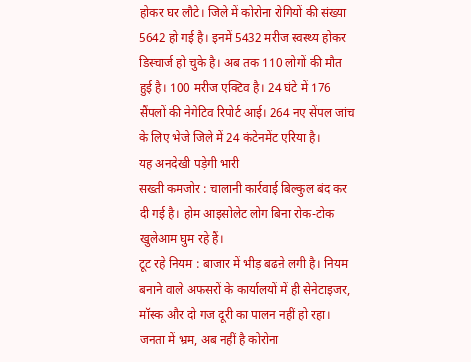होकर घर लौटे। जिले में कोरोना रोगियों की संख्या 5642 हो गई है। इनमें 5432 मरीज स्वस्थ्य होकर डिस्चार्ज हो चुके है। अब तक 110 लोगों की मौत हुई है। 100 मरीज एक्टिव है। 24 घंटे में 176 सैंपलों की नेगेटिव रिपोर्ट आई। 264 नए सेंपल जांच के लिए भेजे जिले में 24 कंटेनमेंट एरिया है।
यह अनदेखी पड़ेगी भारी
सख्ती कमजोर : चालानी कार्रवाई बिल्कुल बंद कर दी गई है। होम आइसोलेट लोग बिना रोक-टोक खुलेआम घुम रहे हैं।
टूट रहे नियम : बाजार में भीड़ बढऩे लगी है। नियम बनाने वाले अफसरों के कार्यालयों में ही सेनेटाइजर, मॉस्क और दो गज दूरी का पालन नहीं हो रहा।
जनता में भ्रम, अब नहीं है कोरोना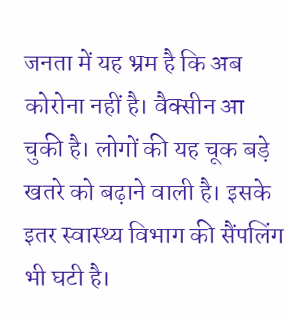जनता में यह भ्रम है कि अब कोरोना नहीं है। वैक्सीन आ चुकी है। लोगों की यह चूक बड़े खतरे को बढ़ाने वाली है। इसके इतर स्वास्थ्य विभाग की सैंपलिंग भी घटी है।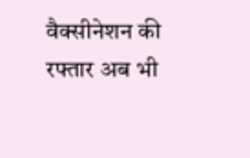वैक्सीनेशन की रफ्तार अब भी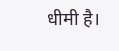धीमी है।